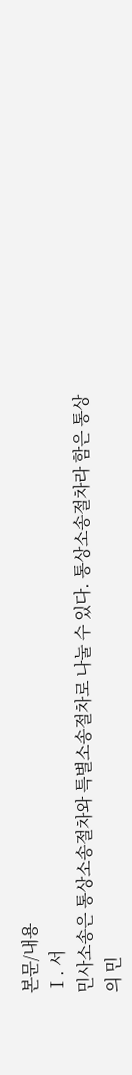본문/내용
Ⅰ. 서
민사소송은 통상소송절차와 특별소송절차로 나눌 수 있다. 통상소송절차라 함은 통상의 민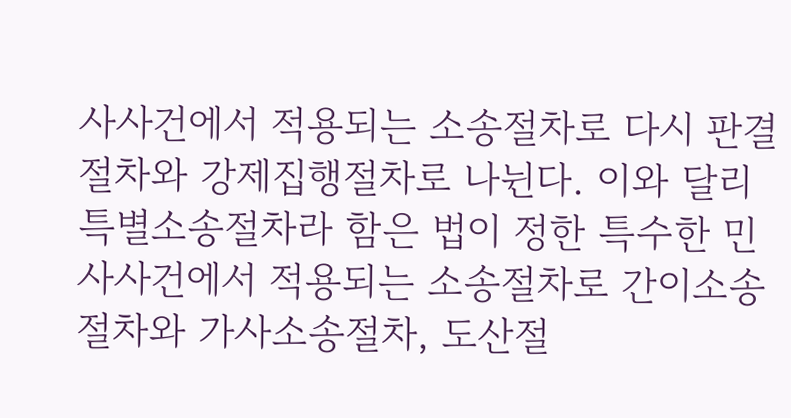사사건에서 적용되는 소송절차로 다시 판결절차와 강제집행절차로 나뉜다. 이와 달리 특별소송절차라 함은 법이 정한 특수한 민사사건에서 적용되는 소송절차로 간이소송절차와 가사소송절차, 도산절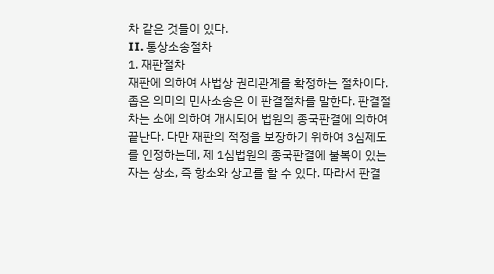차 같은 것들이 있다.
II. 통상소송절차
1. 재판절차
재판에 의하여 사법상 권리관계를 확정하는 절차이다. 좁은 의미의 민사소송은 이 판결절차를 말한다. 판결절차는 소에 의하여 개시되어 법원의 종국판결에 의하여 끝난다. 다만 재판의 적정을 보장하기 위하여 3심제도를 인정하는데, 제 1심법원의 종국판결에 불복이 있는 자는 상소, 즉 항소와 상고를 할 수 있다. 따라서 판결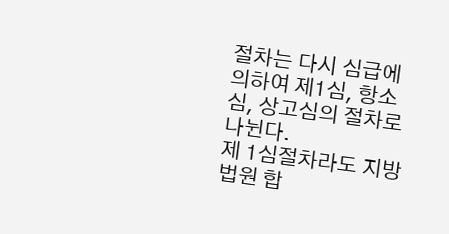절차는 다시 심급에 의하여 제1심, 항소심, 상고심의 절차로 나뉜다.
제 1심절차라도 지방법원 합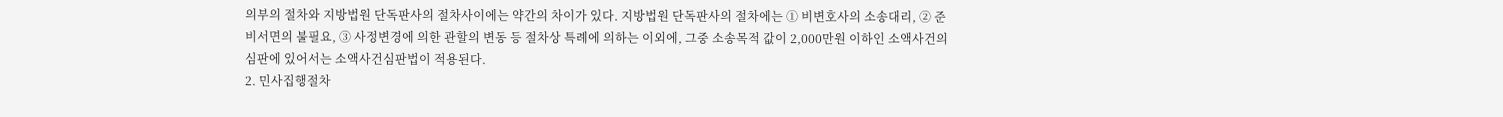의부의 절차와 지방법원 단독판사의 절차사이에는 약간의 차이가 있다. 지방법원 단독판사의 절차에는 ① 비변호사의 소송대리, ② 준비서면의 불필요, ③ 사정변경에 의한 관할의 변동 등 절차상 특례에 의하는 이외에, 그중 소송목적 값이 2,000만원 이하인 소액사건의 심판에 있어서는 소액사건심판법이 적용된다.
2. 민사집행절차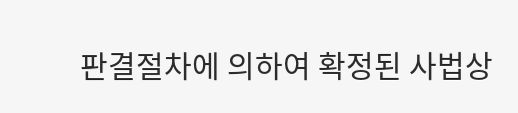판결절차에 의하여 확정된 사법상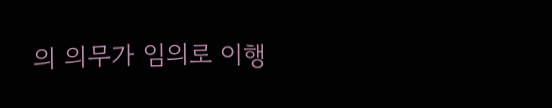의 의무가 임의로 이행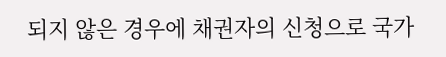되지 않은 경우에 채권자의 신청으로 국가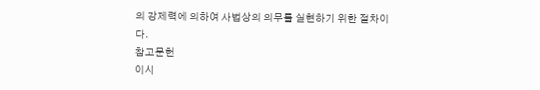의 강제력에 의하여 사법상의 의무를 실현하기 위한 절차이다.
참고문헌
이시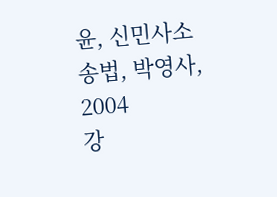윤, 신민사소송법, 박영사, 2004
강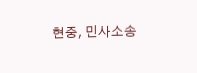현중, 민사소송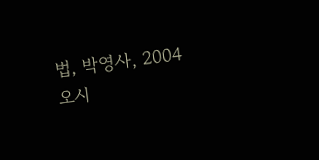법, 박영사, 2004
오시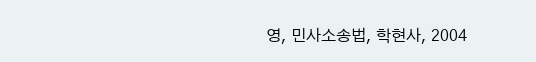영, 민사소송법, 학현사, 2004